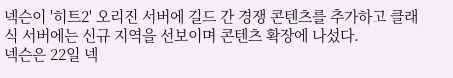넥슨이 '히트2' 오리진 서버에 길드 간 경쟁 콘텐츠를 추가하고 클래식 서버에는 신규 지역을 선보이며 콘텐츠 확장에 나섰다.
넥슨은 22일 넥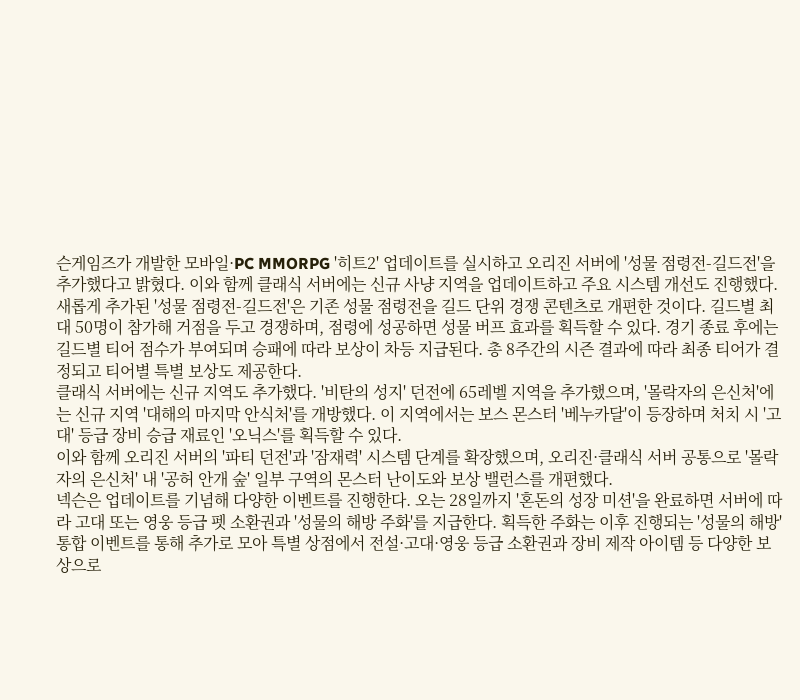슨게임즈가 개발한 모바일·PC MMORPG '히트2' 업데이트를 실시하고 오리진 서버에 '성물 점령전-길드전'을 추가했다고 밝혔다. 이와 함께 클래식 서버에는 신규 사냥 지역을 업데이트하고 주요 시스템 개선도 진행했다.
새롭게 추가된 '성물 점령전-길드전'은 기존 성물 점령전을 길드 단위 경쟁 콘텐츠로 개편한 것이다. 길드별 최대 50명이 참가해 거점을 두고 경쟁하며, 점령에 성공하면 성물 버프 효과를 획득할 수 있다. 경기 종료 후에는 길드별 티어 점수가 부여되며 승패에 따라 보상이 차등 지급된다. 총 8주간의 시즌 결과에 따라 최종 티어가 결정되고 티어별 특별 보상도 제공한다.
클래식 서버에는 신규 지역도 추가했다. '비탄의 성지' 던전에 65레벨 지역을 추가했으며, '몰락자의 은신처'에는 신규 지역 '대해의 마지막 안식처'를 개방했다. 이 지역에서는 보스 몬스터 '베누카달'이 등장하며 처치 시 '고대' 등급 장비 승급 재료인 '오닉스'를 획득할 수 있다.
이와 함께 오리진 서버의 '파티 던전'과 '잠재력' 시스템 단계를 확장했으며, 오리진·클래식 서버 공통으로 '몰락자의 은신처' 내 '공허 안개 숲' 일부 구역의 몬스터 난이도와 보상 밸런스를 개편했다.
넥슨은 업데이트를 기념해 다양한 이벤트를 진행한다. 오는 28일까지 '혼돈의 성장 미션'을 완료하면 서버에 따라 고대 또는 영웅 등급 펫 소환권과 '성물의 해방 주화'를 지급한다. 획득한 주화는 이후 진행되는 '성물의 해방' 통합 이벤트를 통해 추가로 모아 특별 상점에서 전설·고대·영웅 등급 소환권과 장비 제작 아이템 등 다양한 보상으로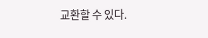교환할 수 있다.